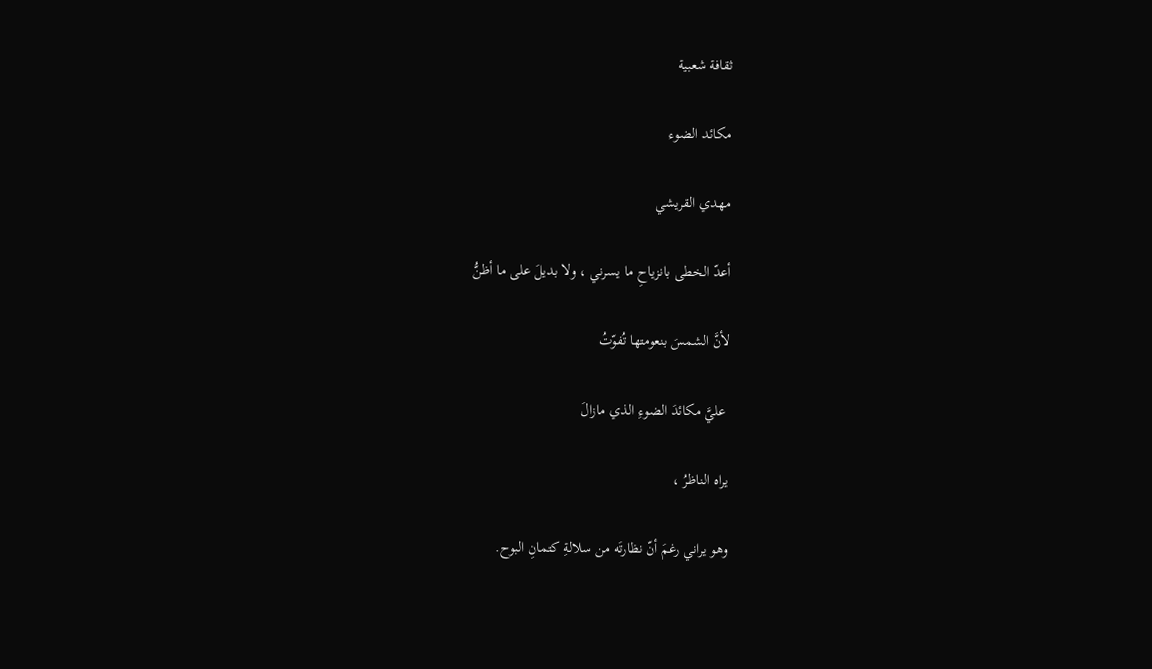ثقافة شعبية

مكائد الضوء

مهدي القريشي

أعدّ الخطى بانزياحِ ما يسرني ، ولا بديلَ على ما أظنُّ

لأنَّ الشمسَ بنعومتها تُفوّتُ

 عليَّ مكائدَ الضوءِ الذي مازالَ

يراه الناظرُ ،

وهو يراني رغمَ أنّ نظارتَه من سلالةِ كتمانِ البوح.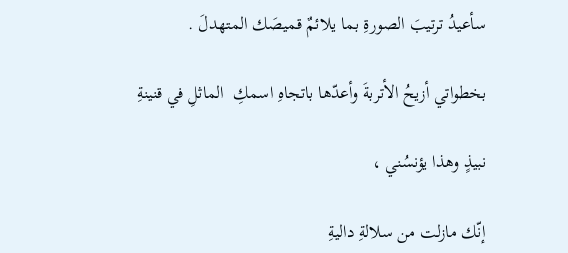سأعيدُ ترتيبَ الصورةِ بما يلائمٌ قميصَك المتهدلَ .

بخطواتي أزيحُ الأتربةَ وأعدّها باتجاهِ اسمكِ  الماثلِ في قنينةِ

نبيذٍ وهذا يؤنسُني ،

إنّك مازلت من سلالةِ داليةِ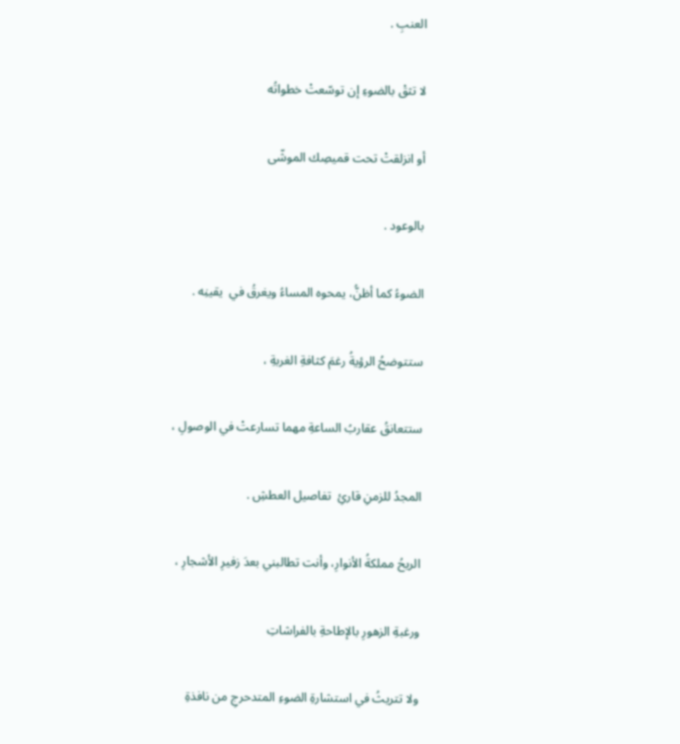العنبِ .

لا تثقْ بالضوءِ إن توسّعتْ خطواتُه

أو انزلقتْ تحت قميصِك الموشّى

بالوعود .

الضوءُ كما أظنُّ، يمحوه المساءُ ويغرقُ في  يقينِه .

ستتوضحُ الرؤيةُ رغمَ كثافةِ الغربةِ ،

ستتعانقُ عقاربُ الساعةِ مهما تسارعتْ في الوصولِ ،

المجدُ للزمنِ قارئِ  تفاصيل العطشِ .

الريحُ مملكةُ الأنوارِ، وأنت تطالبني بعدَ زفيرِ الأشجارِ ،

ورغبةِ الزهورِ بالإطاحةِ بالفراشاتِ

ولا تتريثُ في استشارةِ الضوءِ المتدحرجِ من نافذةِ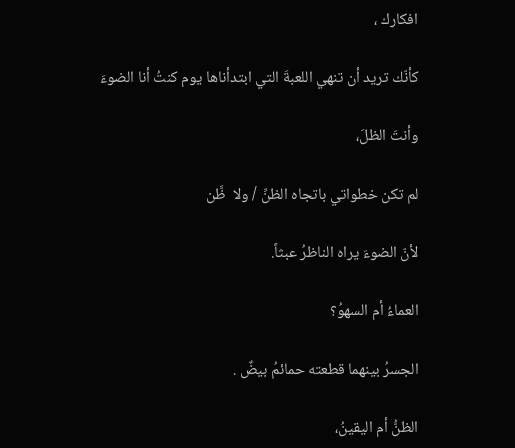افكارك ،

كأنّك تريد أن تنهي اللعبةَ التي ابتدأناها يوم كنتُ أنا الضوءَ

وأنتَ الظلَ،

لم تكن خطواتي باتجاه الظنِّ / ولا  ظَّن

لأنّ الضوءَ يراه الناظرُ عبثاً.

العماءُ أم السهوُ؟

الجسرُ بينهما قطعته حمائمُ بيضٌ .

الظنُّ أم اليقينُ،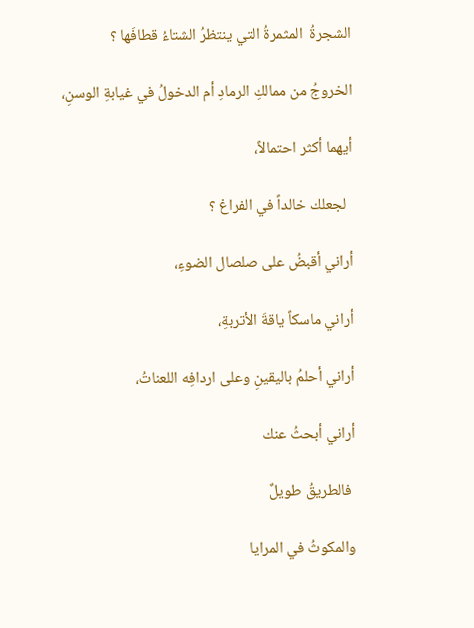الشجرةُ  المثمرةُ التي ينتظرُ الشتاءُ قطافَها ؟

الخروجُ من ممالكِ الرمادِ أم الدخولُ في غيابةِ الوسنِ،

أيهما أكثر احتمالاً،

  لجعلك خالداً في الفراغ ؟

أراني أقبضُ على صلصال الضوءِ،

أراني ماسكاً ياقةَ الأتربةِ،

أراني أحلمُ باليقينِ وعلى اردافِه اللعناتُ،

أراني أبحثُ عنك

 فالطريقُ طويلٌ

والمكوثُ في المرايا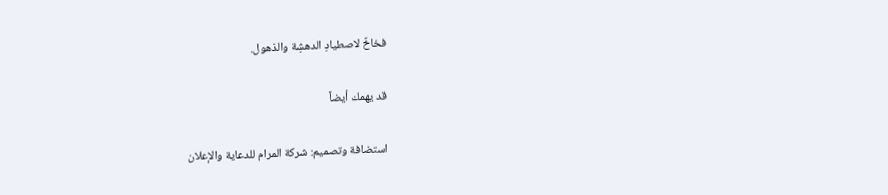فخاخٌ لاصطيادِ الدهشِة والذهول.

قد يهمك أيضاً

استضافة وتصميم: شركة المرام للدعاية والإعلان